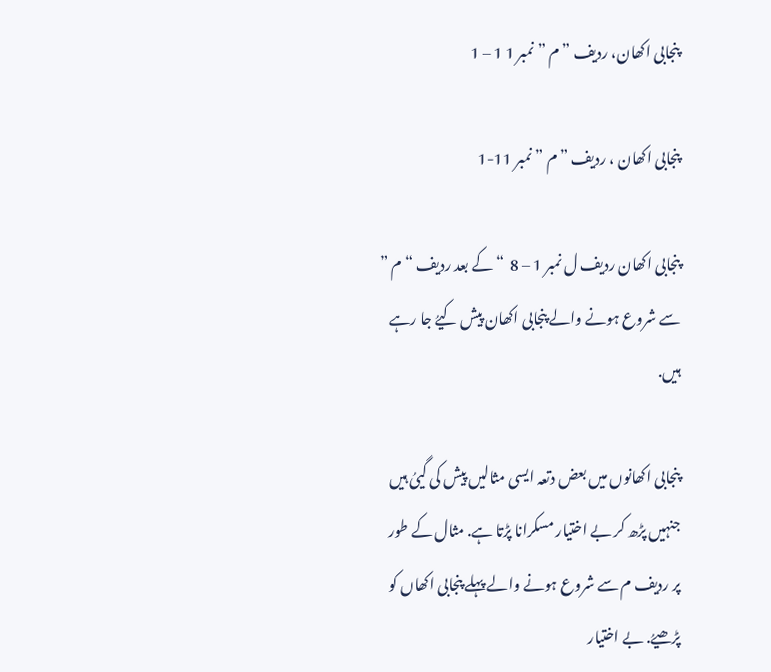پنجابی اکھان، ردیف ” م ” نمبر 1 1 – 1

پنجابی اکھان ، ردیف ” م ” نمبر 11-1

پنجابی اکھان ردیف ل‌ نمبر 1 – 8  “کے بعد ردیف “م ” سے شروع ہونے والے پنجابی اکھان پیش کیےُ جا رہے ہیں.

پنجابی اکھانوں میں بعض دتعہ ایسی مثالیں پیش کی گییُ ہیں جنہیں پڑھ کر بے اختیار مسکرانا پڑتا ہے. مثال کے طور پر ردیف م سے شروع ہونے والے پہلے پنجابی اکھاں کو پڑھیےُ. بے اختیار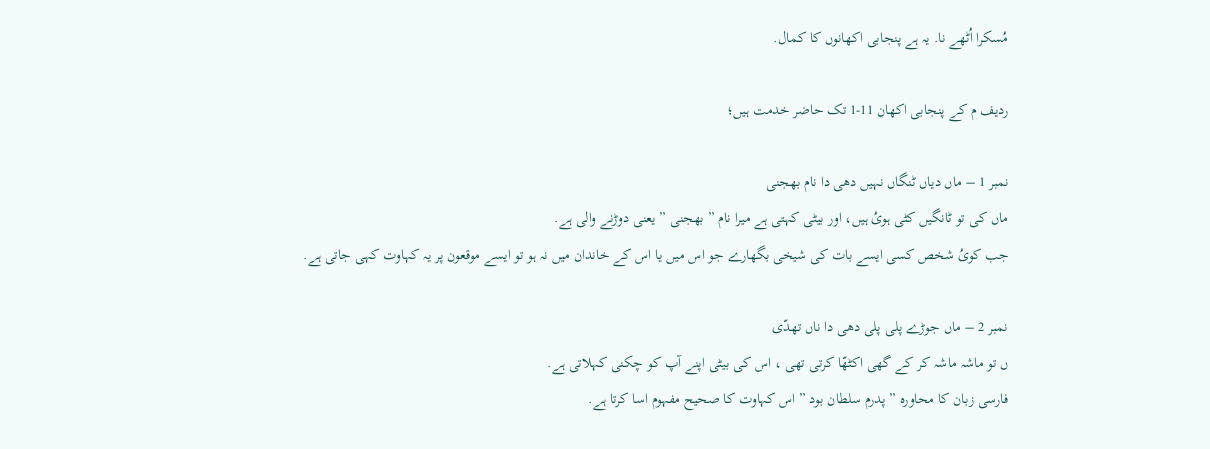مُسکرا اُٹھے نا. یہ ہے پنجابی اکھانوں کا کمال.

ردیف م کے پنجابی اکھان 11-1 تک حاضر خدمت ہیں؛

نمبر 1 – ماں دیاں ٹنگاں نہیں دھی دا نام بھجنی
ماں کی تو ٹانگیں کٹی ہویُ ہیں، اور بیٹی کہتی ہے میرا نام ” بھجنی ” یعنی دوڑنے والی ہے.
جب کویُ شخص کسی ایسے بات کی شیخی بگھارے جو اس میں یا اس کے خاندان میں نہ ہو تو ایسے موقعون پر یہ کہاوت کہی جاتی ہے.

نمبر 2 – ماں جوڑے پلی پلی دھی دا ناں تھدّی
ں تو ماشہ ماشہ کر کے گھی اکٹھّا کرتی تھی ، اس کی بیٹی اپنے آپ کو چکنی کہلاتی ہے.
فارسی زبان کا محاورہ ” پدرم سلطان بود ” اس کہاوت کا صحیح مفہوم اسا کرتا ہے.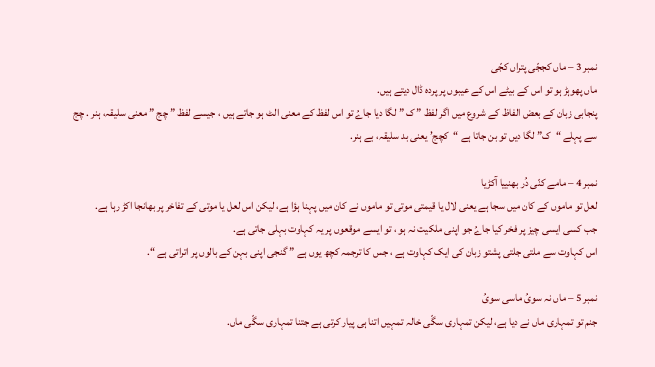نمبر 3 – ماں کججّی پتراں کجّی
ماں پھوہڑ ہو تو اس کے بیٹے اس کے عیبوں پر پردہ ڈال دیتے ہیں.
پنجابی زبان کے بعض الفاظ کے شروع میں اگر لفظ ” ک ” لگا دیا جاےُ تو اس لفظ کے معنی الٹ ہو جاتے ہیں ، جیسے لفظ ” چج ” معنی سلیقہ، ہنر . چج سے پہلے “ک” لگا دیں تو بن جاتا ہے “کچج’ یعنی بد سلیقہ، بے ہنر.

نمبر 4 – مامے کنّی دُر بھنییا آکڑیا
لعل تو ماموں کے کان میں سجا ہے یعنی لال یا قیمتی موتی تو ماموں نے کان میں پہنا ہؤا ہے، لیکن اس لعل یا موتی کے تفاخر پر بھانجا اکڑ رہا ہے.
جب کسی ایسی چیز پر فخر کیا جاےُ جو اپنی ملکیت نہ ہو ، تو ایسے موقعوں پر یہ کہاوت بہلی جاتی ہے.
اس کہاوت سے ملتی جلتی پشتو زبان کی ایک کہاوت ہے ، جس کا ترجمہ کچھ یوں ہے ” گنجی اپنی بہن کے بالوں پر اتراتی ہے “.

نمبر 5 – ماں نہ سویُ ماسی سویُ
جنم تو تمہاری ماں نے دیا ہے، لیکن تمہاری سگّی خالہ تمہیں اتنا ہی پیار کرتی ہے جتنا تمہاری سگّی ماں.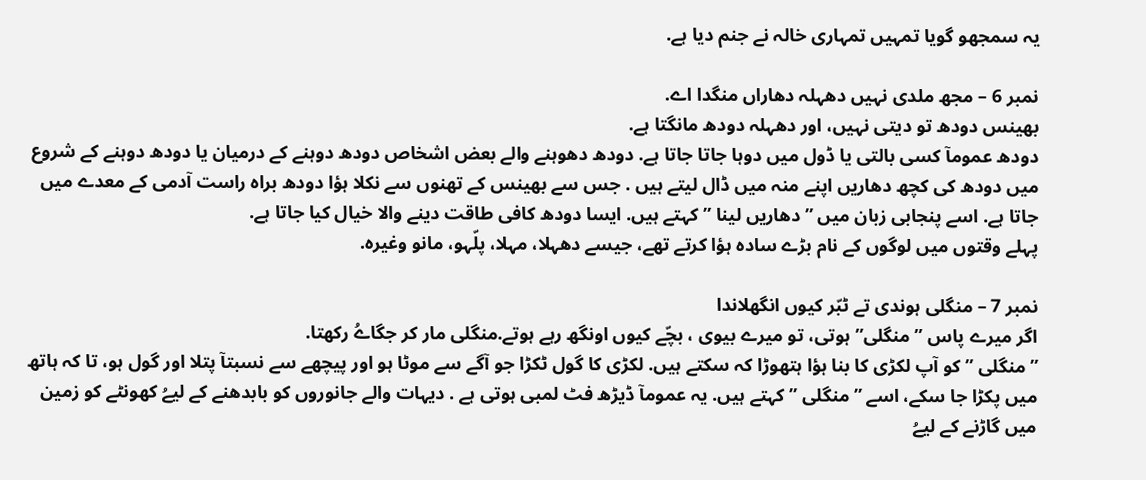یہ سمجھو گویا تمہیں تمہاری خالہ نے جنم دیا ہے.

نمبر 6 – مجھ ملدی نہیں دھہلہ دھاراں منگدا اے.
بھینس دودھ تو دیتی نہیں، اور دھہلہ دودھ مانگتا ہے.
دودھ عمومآ کسی بالتی یا ڈول میں دوہا جاتا جاتا ہے. دودھ دھوہنے والے بعض اشخاص دودھ دوہنے کے درمیان یا دودھ دوہنے کے شروع میں دودھ کی کچھ دھاریں اپنے منہ میں ڈال لیتے ہیں . جس سے بھینس کے تھنوں سے نکلا ہؤا دودھ براہ راست آدمی کے معدے میں جاتا ہے. اسے پنجابی زبان میں ” دھاریں لینا ” کہتے ہیں. ایسا دودھ کافی طاقت دینے والا خیال کیا جاتا ہے.
پہلے وقتوں میں لوگوں کے نام بڑے سادہ ہؤا کرتے تھے، جیسے دھہلا، مہلا، پلّہو، مانو وغیرہ.

نمبر 7 – منگلی ہوندی تے ٹبّر کیوں انگھلاندا
اگر میرے پاس ” منگلی” ہوتی، تو میرے بیوی ، بچّے کیوں اونگھ رہے ہوتے.منگلی مار کر جگاےُ رکھتا.
” منگلی ” کو آپ لکڑی کا بنا ہؤا ہتھوڑا کہ سکتے ہیں. لکڑی کا گول ٹکڑا جو آگے سے موٹا ہو اور پیچھے سے نسبتآ پتلا اور گول ہو، تا کہ ہاتھ میں پکڑا جا سکے، اسے ” منگلی ” کہتے ہیں. یہ عمومآ ڈیڑھ فٹ لمبی ہوتی ہے . دیہات والے جانوروں کو بابدھنے کے لیےُ کھونٹے کو زمین میں گاڑنے کے لیےُ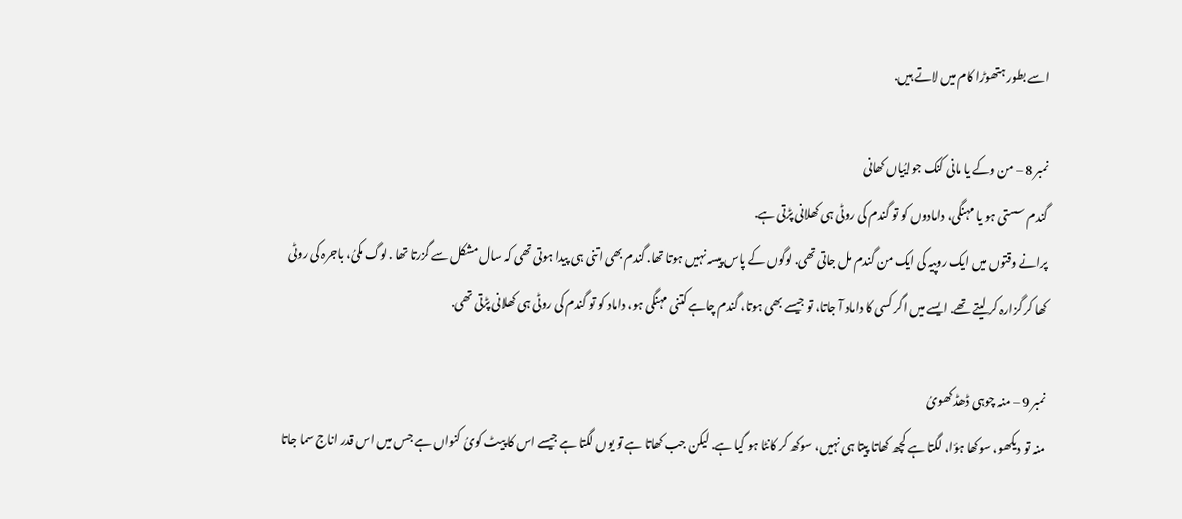اسے بطور ہتھوڑا کام میں لاتے ہیں.

نمبر 8 – من وکے یا مانی کنک جوایُیاں کھانی
گندم سستی ہو یا مہنگی، دامادوں کو تو گندم کی روٹی ہی کھلانی پڑتی ہے.
پرانے وقتوں میں ایک روپیہ کی ایک من گندم مل جاتی تھی. لوگوں کے پاس پیسہ نہیں ہوتا تھا. گندم بھی اتنی ہی پیدا ہوتی تھی کہ سال مشکل سے گزرتا تھا . لوگ مکیُ، باجرہ کی روٹی کھا کر گزارہ کر لیتے تھے. ایسے میں اگر کسی کا داماد آ جاتا، تو جیسے بھی ہوتا، گندم چاہے کتنی مہنگی ہو، داماد کو تو گندم کی روٹی ہی کھلانی پڑتی تھی.

نمبر 9 – منہ چوہی ڈھڈ کھویُ
منہ تو دیکھو، سوکھا ہؤا، لگتا ہے کچھ کھاتا پیتا ہی نہیں، سوکھ کر کانٹا ہو گیا ہے. لیکن جب کھاتا ہے تو یوں لگتا ہے جیسے اس کا پیٹ کویُ کنواں ہے جس میں اس قدر اناج سما جاتا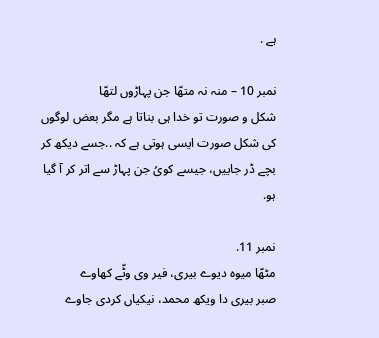ہے .

نمبر 10 – منہ نہ متھّا جن پہاڑوں لتھّا
شکل و صورت تو خدا ہی بناتا ہے مگر بعض لوگوں کی شکل صورت ایسی ہوتی ہے کہ ..جسے دیکھ کر بچے ڈر جاییں، جیسے کویُ جن پہاڑ سے اتر کر آ گیا ہو.

نمبر 11.
مٹھّا میوہ دیوے بیری، فیر وی وٹّے کھاوے
صبر بیری دا ویکھ محمد، نیکیاں کردی جاوے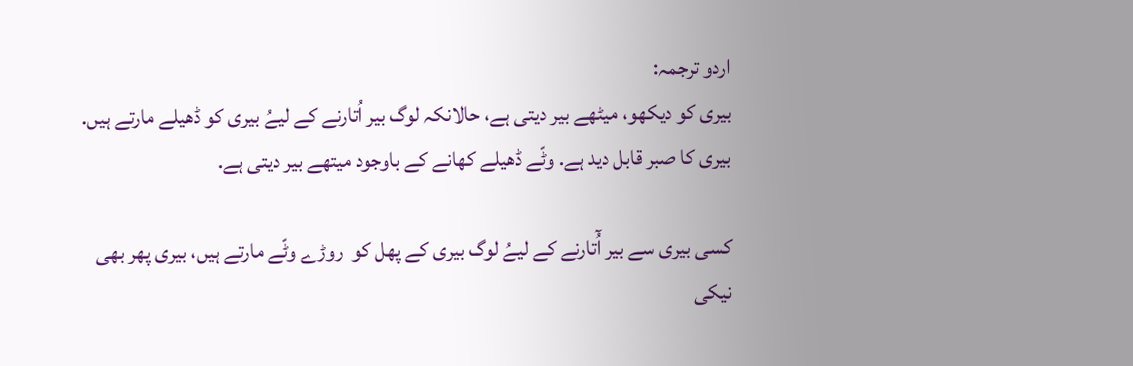اردو ترجمہ:
بیری کو دیکھو، میٹھے بیر دیتی ہے، حالانکہ لوگ بیر اُتارنے کے لیےُ بیری کو ڈھیلے مارتے ہیں.
بیری کا صبر قابل دید ہے. وٹّے ڈھیلے کھانے کے باوجود میتھے بیر دیتی ہے.

کسی بیری سے بیر آُتارنے کے لیےُ لوگ بیری کے پھل کو  روڑے وٹّے مارتے ہیں، بیری پھر بھی نیکی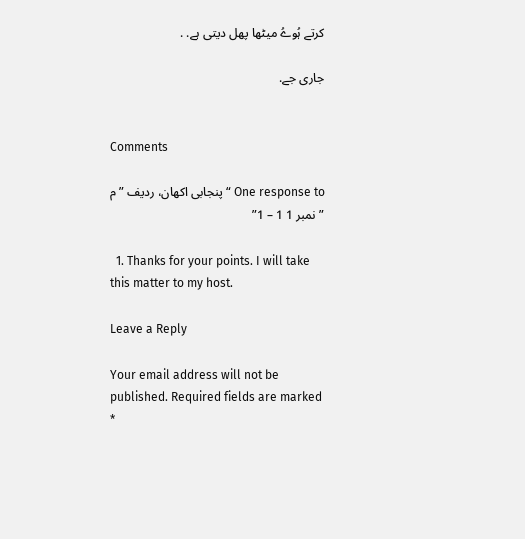کرتے ہُوےُ میٹھا پھل دیتی ہے. .

جاری جے.


Comments

One response to “پنجابی اکھان، ردیف ” م ” نمبر 1 1 – 1”

  1. Thanks for your points. I will take this matter to my host.

Leave a Reply

Your email address will not be published. Required fields are marked *